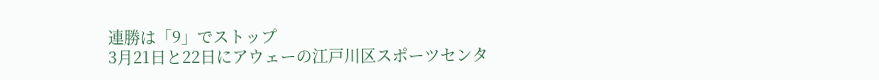連勝は「9」でストップ
3月21日と22日にアウェーの江戸川区スポーツセンタ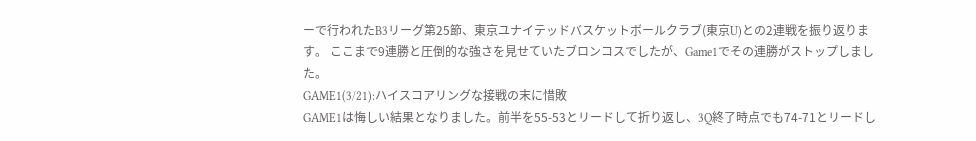ーで行われたB3リーグ第25節、東京ユナイテッドバスケットボールクラブ(東京U)との2連戦を振り返ります。 ここまで9連勝と圧倒的な強さを見せていたブロンコスでしたが、Game1でその連勝がストップしました。
GAME1(3/21):ハイスコアリングな接戦の末に惜敗
GAME1は悔しい結果となりました。前半を55-53とリードして折り返し、3Q終了時点でも74-71とリードし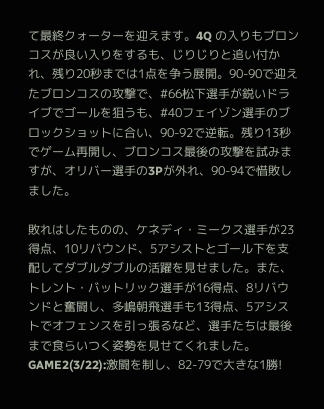て最終クォーターを迎えます。4Q の入りもブロンコスが良い入りをするも、じりじりと追い付かれ、残り20秒までは1点を争う展開。90-90で迎えたブロンコスの攻撃で、#66松下選手が鋭いドライブでゴールを狙うも、#40フェイゾン選手のブロックショットに合い、90-92で逆転。残り13秒でゲーム再開し、ブロンコス最後の攻撃を試みますが、オリバー選手の3Pが外れ、90-94で惜敗しました。

敗れはしたものの、ケネディ・ミークス選手が23得点、10リバウンド、5アシストとゴール下を支配してダブルダブルの活躍を見せました。また、トレント・バットリック選手が16得点、8リバウンドと奮闘し、多嶋朝飛選手も13得点、5アシストでオフェンスを引っ張るなど、選手たちは最後まで食らいつく姿勢を見せてくれました。
GAME2(3/22):激闘を制し、82-79で大きな1勝!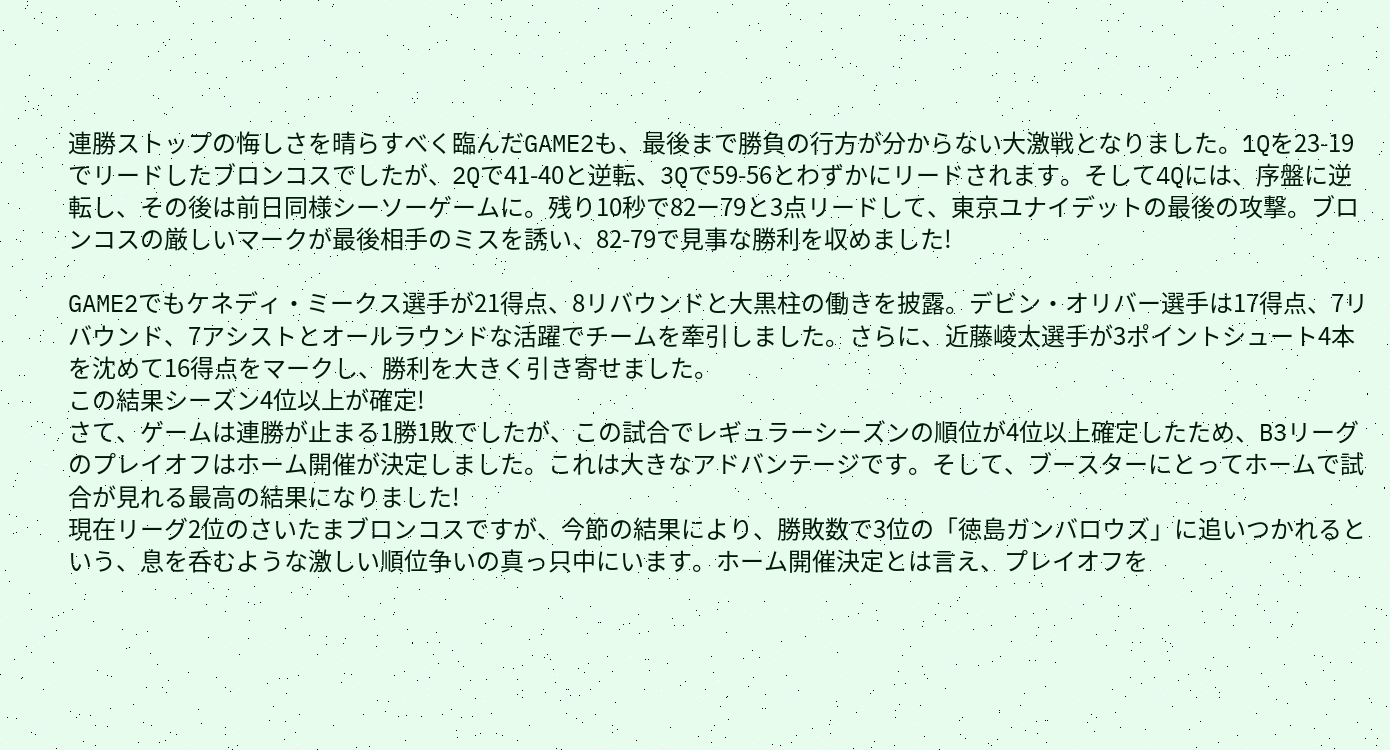連勝ストップの悔しさを晴らすべく臨んだGAME2も、最後まで勝負の行方が分からない大激戦となりました。1Qを23-19でリードしたブロンコスでしたが、2Qで41-40と逆転、3Qで59-56とわずかにリードされます。そして4Qには、序盤に逆転し、その後は前日同様シーソーゲームに。残り10秒で82ー79と3点リードして、東京ユナイデットの最後の攻撃。ブロンコスの厳しいマークが最後相手のミスを誘い、82-79で見事な勝利を収めました!

GAME2でもケネディ・ミークス選手が21得点、8リバウンドと大黒柱の働きを披露。デビン・オリバー選手は17得点、7リバウンド、7アシストとオールラウンドな活躍でチームを牽引しました。さらに、近藤崚太選手が3ポイントシュート4本を沈めて16得点をマークし、勝利を大きく引き寄せました。
この結果シーズン4位以上が確定!
さて、ゲームは連勝が止まる1勝1敗でしたが、この試合でレギュラーシーズンの順位が4位以上確定したため、B3リーグのプレイオフはホーム開催が決定しました。これは大きなアドバンテージです。そして、ブースターにとってホームで試合が見れる最高の結果になりました!
現在リーグ2位のさいたまブロンコスですが、今節の結果により、勝敗数で3位の「徳島ガンバロウズ」に追いつかれるという、息を呑むような激しい順位争いの真っ只中にいます。ホーム開催決定とは言え、プレイオフを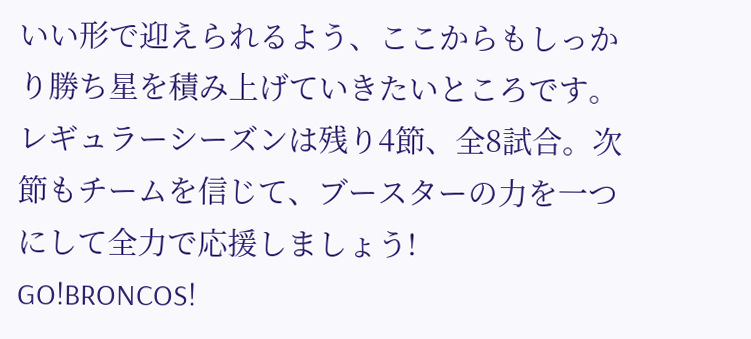いい形で迎えられるよう、ここからもしっかり勝ち星を積み上げていきたいところです。
レギュラーシーズンは残り4節、全8試合。次節もチームを信じて、ブースターの力を一つにして全力で応援しましょう!
GO!BRONCOS!